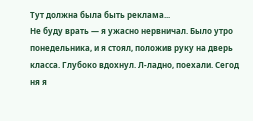Тут должна была быть реклама...
Не буду врать — я ужасно нервничал. Было утро понедельника, и я стоял, положив руку на дверь класса. Глубоко вдохнул. Л-ладно, поехали. Сегод ня я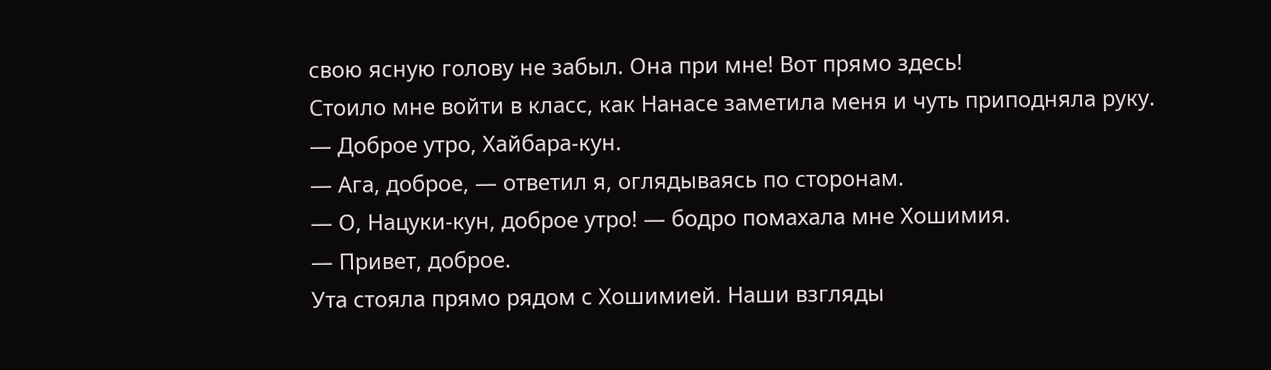свою ясную голову не забыл. Она при мне! Вот прямо здесь!
Стоило мне войти в класс, как Нанасе заметила меня и чуть приподняла руку.
— Доброе утро, Хайбара-кун.
— Ага, доброе, — ответил я, оглядываясь по сторонам.
— О, Нацуки-кун, доброе утро! — бодро помахала мне Хошимия.
— Привет, доброе.
Ута стояла прямо рядом с Хошимией. Наши взгляды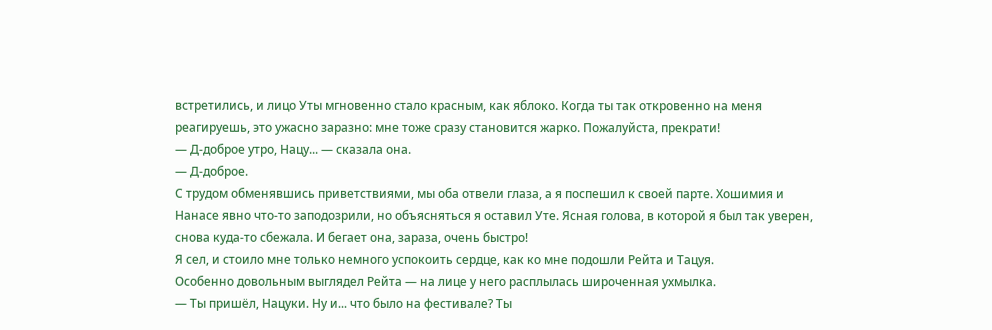встретились, и лицо Уты мгновенно стало красным, как яблоко. Когда ты так откровенно на меня реагируешь, это ужасно заразно: мне тоже сразу становится жарко. Пожалуйста, прекрати!
— Д-доброе утро, Нацу... — сказала она.
— Д-доброе.
С трудом обменявшись приветствиями, мы оба отвели глаза, а я поспешил к своей парте. Хошимия и Нанасе явно что-то заподозрили, но объясняться я оставил Уте. Ясная голова, в которой я был так уверен, снова куда-то сбежала. И бегает она, зараза, очень быстро!
Я сел, и стоило мне только немного успокоить сердце, как ко мне подошли Рейта и Тацуя.
Особенно довольным выглядел Рейта — на лице у него расплылась широченная ухмылка.
— Ты пришёл, Нацуки. Ну и... что было на фестивале? Ты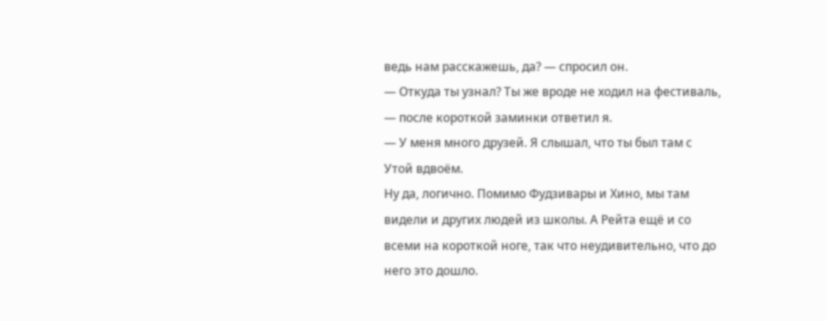ведь нам расскажешь, да? — спросил он.
— Откуда ты узнал? Ты же вроде не ходил на фестиваль, — после короткой заминки ответил я.
— У меня много друзей. Я слышал, что ты был там с Утой вдвоём.
Ну да, логично. Помимо Фудзивары и Хино, мы там видели и других людей из школы. А Рейта ещё и со всеми на короткой ноге, так что неудивительно, что до него это дошло.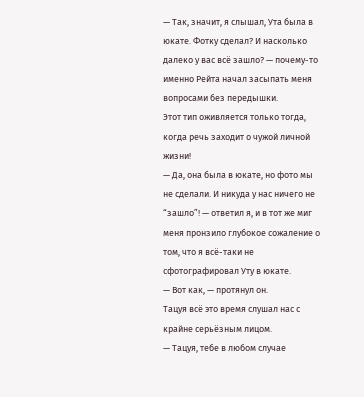— Так, значит, я слышал, Ута была в юкате. Фотку сделал? И насколько далеко у вас всё зашло? — почему-то именно Рейта начал засыпать меня вопросами без передышки.
Этот тип оживляется только тогда, когда речь заходит о чужой личной жизни!
— Да, она была в юкате, но фото мы не сделали. И никуда у нас ничего не “зашло”! — ответил я, и в тот же миг меня пронзило глубокое сожаление о том, что я всё-таки не сфотографировал Уту в юкате.
— Вот как, — протянул он.
Тацуя всё это время слушал нас с крайне серьёзным лицом.
— Тацуя, тебе в любом случае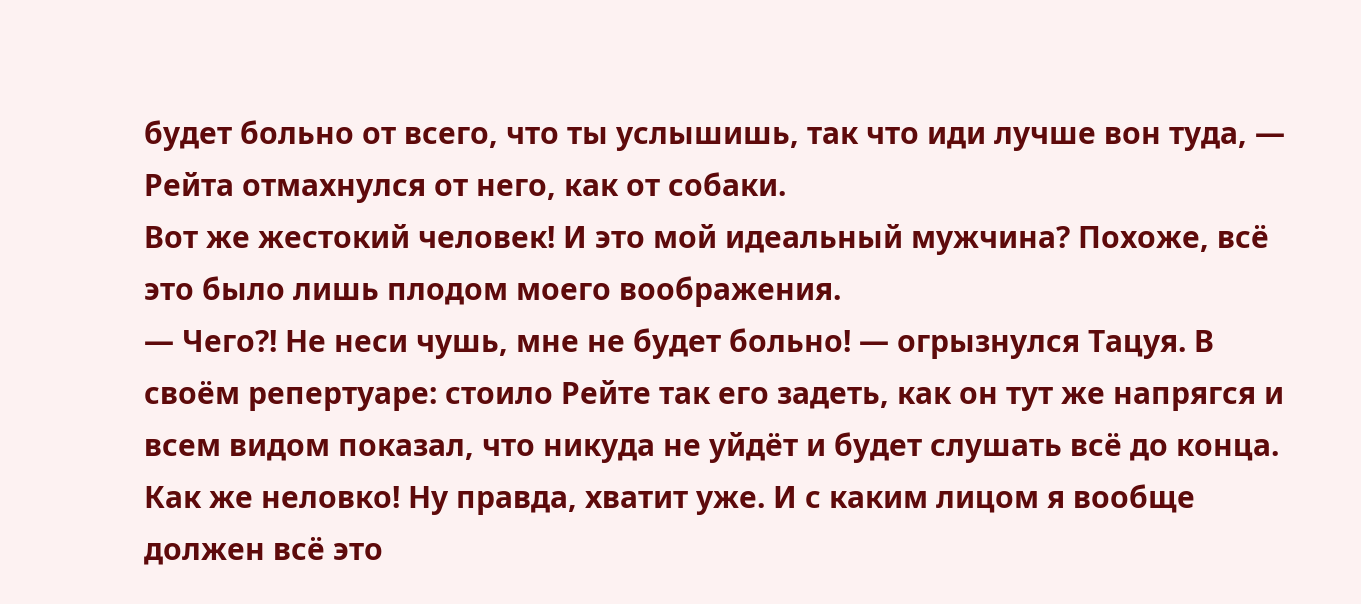будет больно от всего, что ты услышишь, так что иди лучше вон туда, — Рейта отмахнулся от него, как от собаки.
Вот же жестокий человек! И это мой идеальный мужчина? Похоже, всё это было лишь плодом моего воображения.
— Чего?! Не неси чушь, мне не будет больно! — огрызнулся Тацуя. В своём репертуаре: стоило Рейте так его задеть, как он тут же напрягся и всем видом показал, что никуда не уйдёт и будет слушать всё до конца.
Как же неловко! Ну правда, хватит уже. И с каким лицом я вообще должен всё это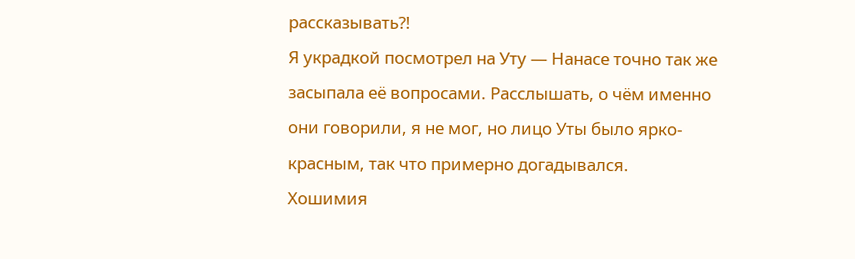рассказывать?!
Я украдкой посмотрел на Уту — Нанасе точно так же засыпала её вопросами. Расслышать, о чём именно они говорили, я не мог, но лицо Уты было ярко-красным, так что примерно догадывался.
Хошимия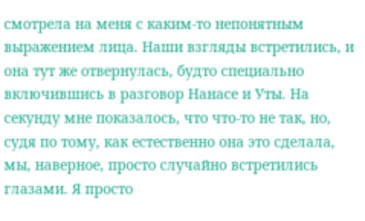смотрела на меня с каким-то непонятным выражением лица. Наши взгляды встретились, и она тут же отвернулась, будто специально включившись в разговор Нанасе и Уты. На секунду мне показалось, что что-то не так, но, судя по тому, как естественно она это сделала, мы, наверное, просто случайно встретились глазами. Я просто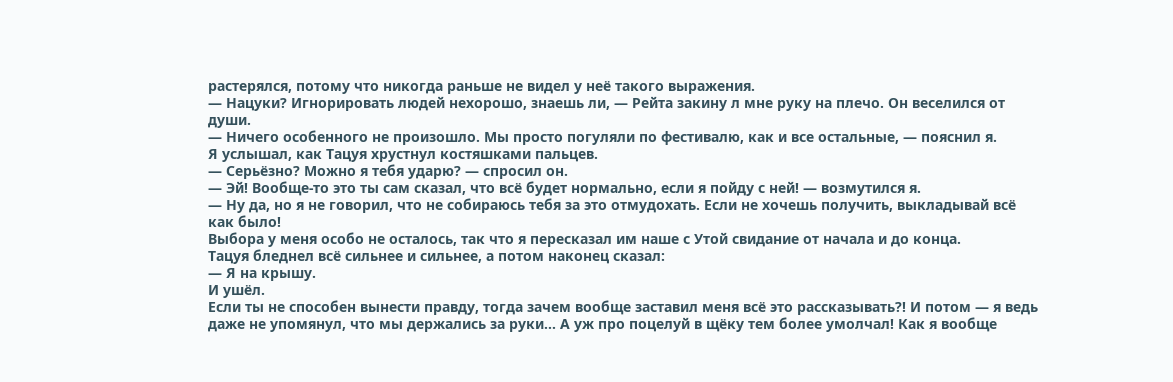растерялся, потому что никогда раньше не видел у неё такого выражения.
— Нацуки? Игнорировать людей нехорошо, знаешь ли, — Рейта закину л мне руку на плечо. Он веселился от души.
— Ничего особенного не произошло. Мы просто погуляли по фестивалю, как и все остальные, — пояснил я.
Я услышал, как Тацуя хрустнул костяшками пальцев.
— Серьёзно? Можно я тебя ударю? — спросил он.
— Эй! Вообще-то это ты сам сказал, что всё будет нормально, если я пойду с ней! — возмутился я.
— Ну да, но я не говорил, что не собираюсь тебя за это отмудохать. Если не хочешь получить, выкладывай всё как было!
Выбора у меня особо не осталось, так что я пересказал им наше с Утой свидание от начала и до конца.
Тацуя бледнел всё сильнее и сильнее, а потом наконец сказал:
— Я на крышу.
И ушёл.
Если ты не способен вынести правду, тогда зачем вообще заставил меня всё это рассказывать?! И потом — я ведь даже не упомянул, что мы держались за руки... А уж про поцелуй в щёку тем более умолчал! Как я вообще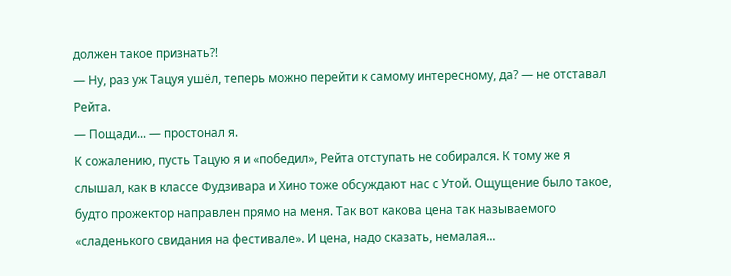должен такое признать?!
— Ну, раз уж Тацуя ушёл, теперь можно перейти к самому интересному, да? — не отставал Рейта.
— Пощади... — простонал я.
К сожалению, пусть Тацую я и «победил», Рейта отступать не собирался. К тому же я слышал, как в классе Фудзивара и Хино тоже обсуждают нас с Утой. Ощущение было такое, будто прожектор направлен прямо на меня. Так вот какова цена так называемого «сладенького свидания на фестивале». И цена, надо сказать, немалая...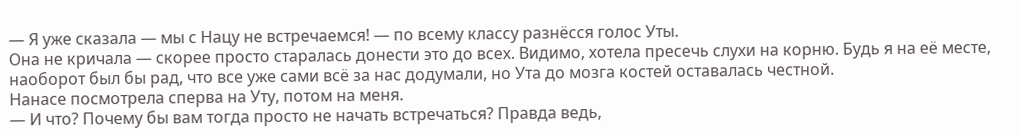— Я уже сказала — мы с Нацу не встречаемся! — по всему классу разнёсся голос Уты.
Она не кричала — скорее просто старалась донести это до всех. Видимо, хотела пресечь слухи на корню. Будь я на её месте, наоборот был бы рад, что все уже сами всё за нас додумали, но Ута до мозга костей оставалась честной.
Нанасе посмотрела сперва на Уту, потом на меня.
— И что? Почему бы вам тогда просто не начать встречаться? Правда ведь,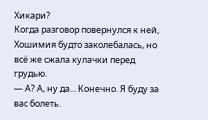Хикари?
Когда разговор повернулся к ней, Хошимия будто заколебалась, но всё же сжала кулачки перед грудью.
— А? А, ну да... Конечно. Я буду за вас болеть.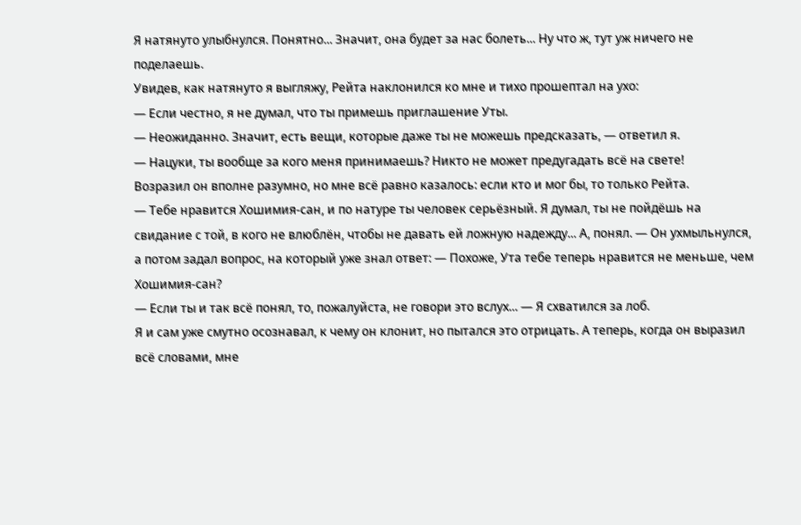Я натянуто улыбнулся. Понятно... Значит, она будет за нас болеть... Ну что ж, тут уж ничего не поделаешь.
Увидев, как натянуто я выгляжу, Рейта наклонился ко мне и тихо прошептал на ухо:
— Если честно, я не думал, что ты примешь приглашение Уты.
— Неожиданно. Значит, есть вещи, которые даже ты не можешь предсказать, — ответил я.
— Нацуки, ты вообще за кого меня принимаешь? Никто не может предугадать всё на свете!
Возразил он вполне разумно, но мне всё равно казалось: если кто и мог бы, то только Рейта.
— Тебе нравится Хошимия-сан, и по натуре ты человек серьёзный. Я думал, ты не пойдёшь на свидание с той, в кого не влюблён, чтобы не давать ей ложную надежду... А, понял. — Он ухмыльнулся, а потом задал вопрос, на который уже знал ответ: — Похоже, Ута тебе теперь нравится не меньше, чем Хошимия-сан?
— Если ты и так всё понял, то, пожалуйста, не говори это вслух... — Я схватился за лоб.
Я и сам уже смутно осознавал, к чему он клонит, но пытался это отрицать. А теперь, когда он выразил всё словами, мне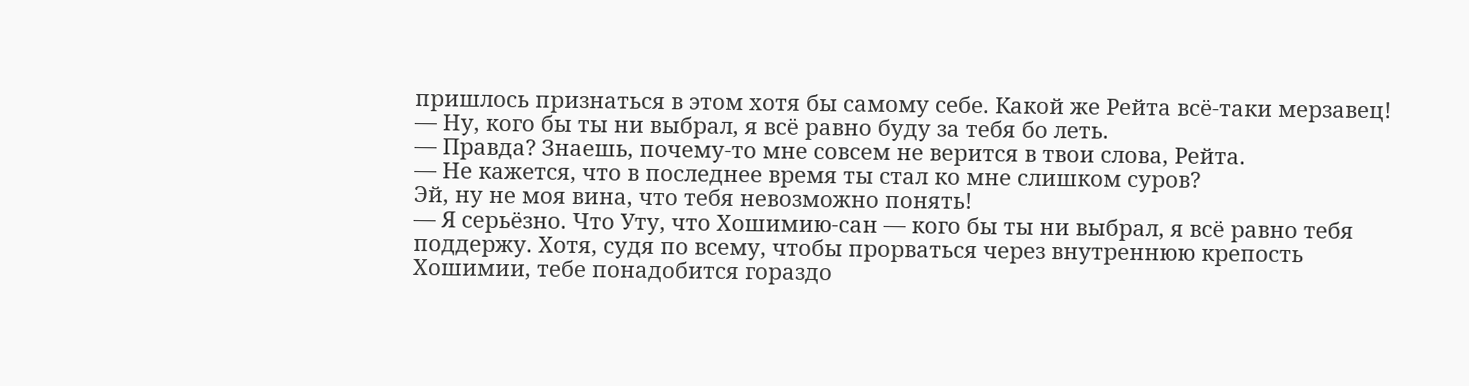пришлось признаться в этом хотя бы самому себе. Какой же Рейта всё-таки мерзавец!
— Ну, кого бы ты ни выбрал, я всё равно буду за тебя бо леть.
— Правда? Знаешь, почему-то мне совсем не верится в твои слова, Рейта.
— Не кажется, что в последнее время ты стал ко мне слишком суров?
Эй, ну не моя вина, что тебя невозможно понять!
— Я серьёзно. Что Уту, что Хошимию-сан — кого бы ты ни выбрал, я всё равно тебя поддержу. Хотя, судя по всему, чтобы прорваться через внутреннюю крепость Хошимии, тебе понадобится гораздо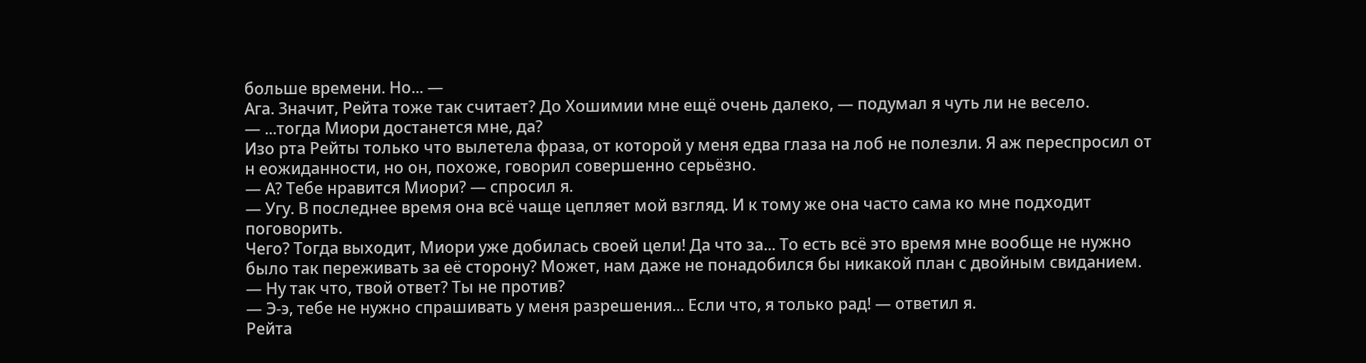больше времени. Но... —
Ага. Значит, Рейта тоже так считает? До Хошимии мне ещё очень далеко, — подумал я чуть ли не весело.
— ...тогда Миори достанется мне, да?
Изо рта Рейты только что вылетела фраза, от которой у меня едва глаза на лоб не полезли. Я аж переспросил от н еожиданности, но он, похоже, говорил совершенно серьёзно.
— А? Тебе нравится Миори? — спросил я.
— Угу. В последнее время она всё чаще цепляет мой взгляд. И к тому же она часто сама ко мне подходит поговорить.
Чего? Тогда выходит, Миори уже добилась своей цели! Да что за... То есть всё это время мне вообще не нужно было так переживать за её сторону? Может, нам даже не понадобился бы никакой план с двойным свиданием.
— Ну так что, твой ответ? Ты не против?
— Э-э, тебе не нужно спрашивать у меня разрешения... Если что, я только рад! — ответил я.
Рейта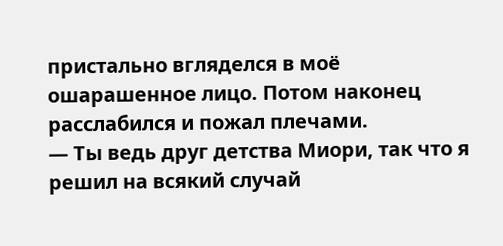пристально вгляделся в моё ошарашенное лицо. Потом наконец расслабился и пожал плечами.
— Ты ведь друг детства Миори, так что я решил на всякий случай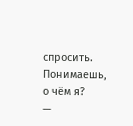спросить. Понимаешь, о чём я?
—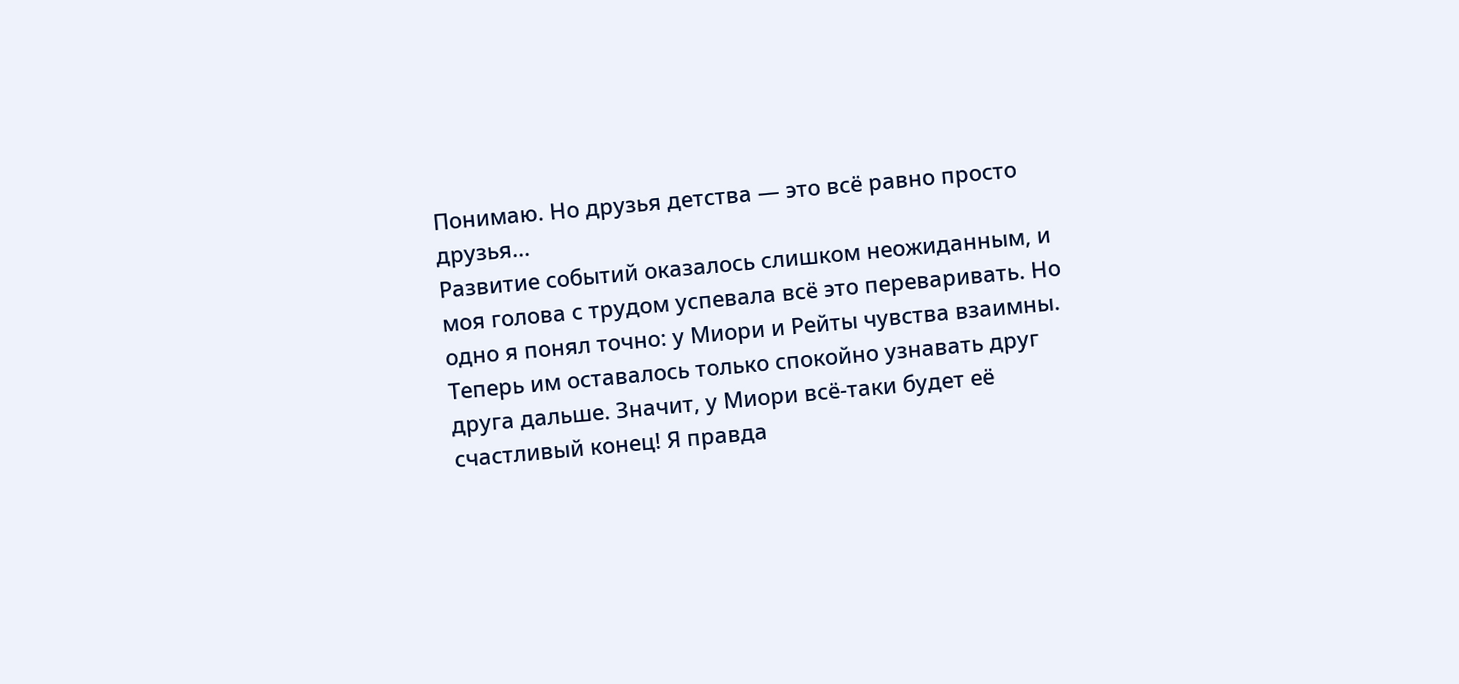Понимаю. Но друзья детства — это всё равно просто друзья...
Развитие событий оказалось слишком неожиданным, и моя голова с трудом успевала всё это переваривать. Но одно я понял точно: у Миори и Рейты чувства взаимны. Теперь им оставалось только спокойно узнавать друг друга дальше. Значит, у Миори всё-таки будет её счастливый конец! Я правда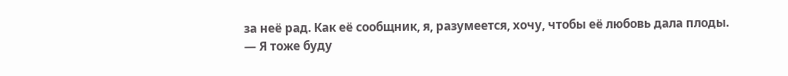за неё рад. Как её сообщник, я, разумеется, хочу, чтобы её любовь дала плоды.
— Я тоже буду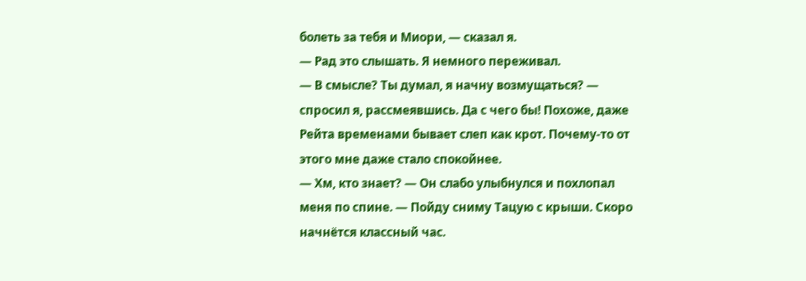болеть за тебя и Миори, — сказал я.
— Рад это слышать. Я немного переживал.
— В смысле? Ты думал, я начну возмущаться? — спросил я, рассмеявшись. Да с чего бы! Похоже, даже Рейта временами бывает слеп как крот. Почему-то от этого мне даже стало спокойнее.
— Хм, кто знает? — Он слабо улыбнулся и похлопал меня по спине. — Пойду сниму Тацую с крыши. Скоро начнётся классный час.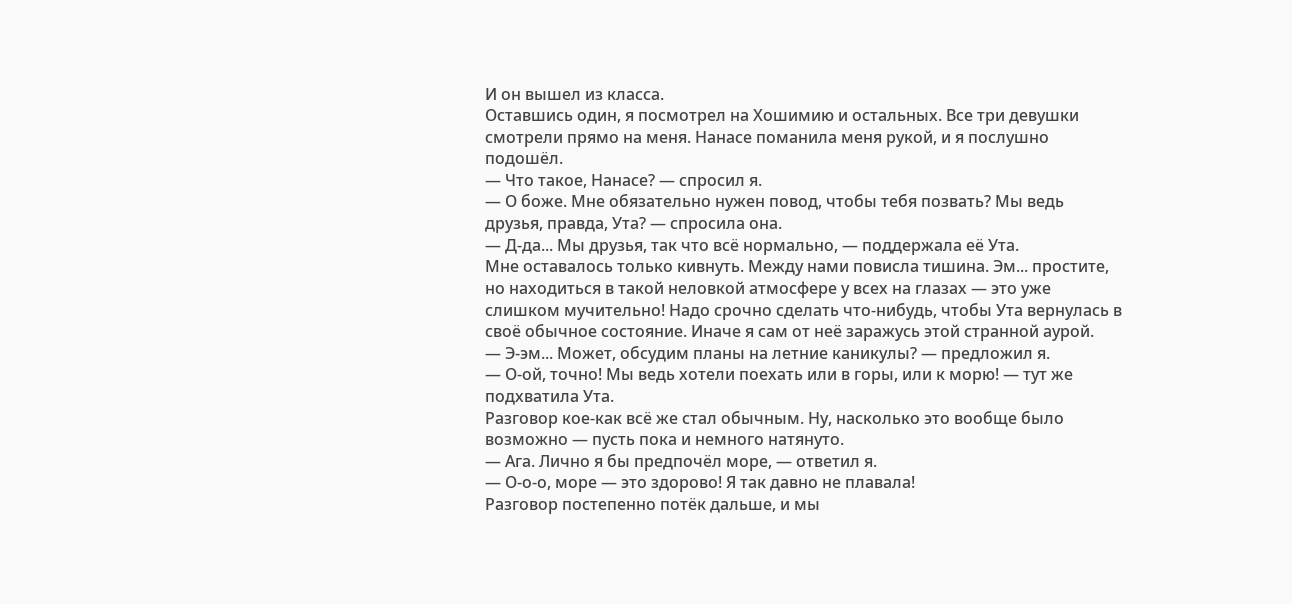И он вышел из класса.
Оставшись один, я посмотрел на Хошимию и остальных. Все три девушки смотрели прямо на меня. Нанасе поманила меня рукой, и я послушно подошёл.
— Что такое, Нанасе? — спросил я.
— О боже. Мне обязательно нужен повод, чтобы тебя позвать? Мы ведь друзья, правда, Ута? — спросила она.
— Д-да... Мы друзья, так что всё нормально, — поддержала её Ута.
Мне оставалось только кивнуть. Между нами повисла тишина. Эм... простите, но находиться в такой неловкой атмосфере у всех на глазах — это уже слишком мучительно! Надо срочно сделать что-нибудь, чтобы Ута вернулась в своё обычное состояние. Иначе я сам от неё заражусь этой странной аурой.
— Э-эм... Может, обсудим планы на летние каникулы? — предложил я.
— О-ой, точно! Мы ведь хотели поехать или в горы, или к морю! — тут же подхватила Ута.
Разговор кое-как всё же стал обычным. Ну, насколько это вообще было возможно — пусть пока и немного натянуто.
— Ага. Лично я бы предпочёл море, — ответил я.
— О-о-о, море — это здорово! Я так давно не плавала!
Разговор постепенно потёк дальше, и мы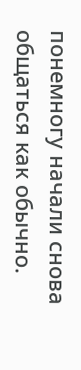понемногу начали снова общаться как обычно.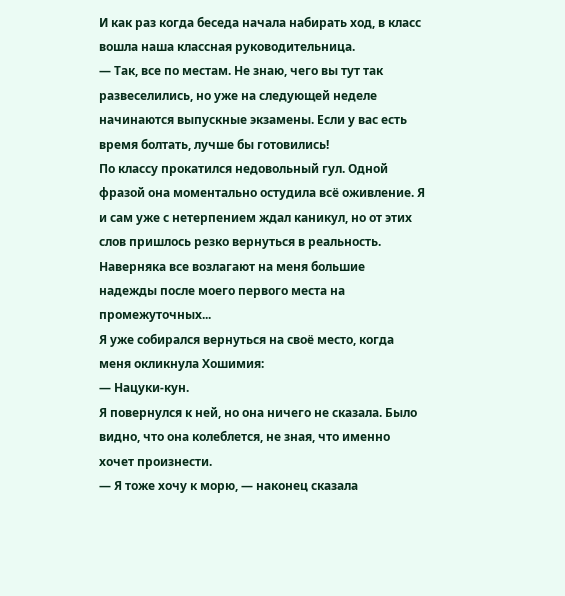И как раз когда беседа начала набирать ход, в класс вошла наша классная руководительница.
— Так, все по местам. Не знаю, чего вы тут так развеселились, но уже на следующей неделе начинаются выпускные экзамены. Если у вас есть время болтать, лучше бы готовились!
По классу прокатился недовольный гул. Одной фразой она моментально остудила всё оживление. Я и сам уже с нетерпением ждал каникул, но от этих слов пришлось резко вернуться в реальность. Наверняка все возлагают на меня большие надежды после моего первого места на промежуточных...
Я уже собирался вернуться на своё место, когда меня окликнула Хошимия:
— Нацуки-кун.
Я повернулся к ней, но она ничего не сказала. Было видно, что она колеблется, не зная, что именно хочет произнести.
— Я тоже хочу к морю, — наконец сказала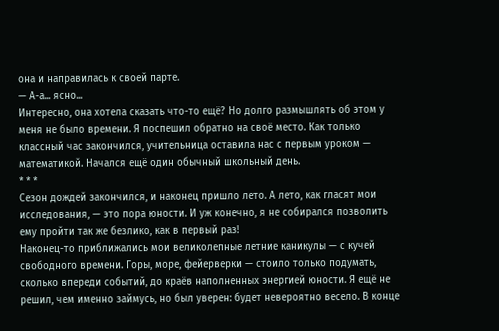она и направилась к своей парте.
— А-а... ясно...
Интересно, она хотела сказать что-то ещё? Но долго размышлять об этом у меня не было времени. Я поспешил обратно на своё место. Как только классный час закончился, учительница оставила нас с первым уроком — математикой. Начался ещё один обычный школьный день.
* * *
Сезон дождей закончился, и наконец пришло лето. А лето, как гласят мои исследования, — это пора юности. И уж конечно, я не собирался позволить ему пройти так же безлико, как в первый раз!
Наконец-то приближались мои великолепные летние каникулы — с кучей свободного времени. Горы, море, фейерверки — стоило только подумать, сколько впереди событий, до краёв наполненных энергией юности. Я ещё не решил, чем именно займусь, но был уверен: будет невероятно весело. В конце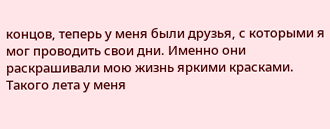концов, теперь у меня были друзья, с которыми я мог проводить свои дни. Именно они раскрашивали мою жизнь яркими красками.
Такого лета у меня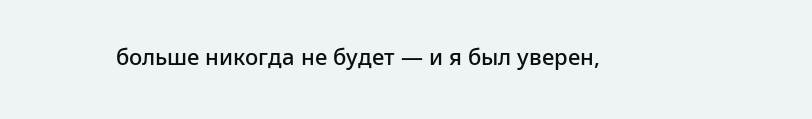больше никогда не будет — и я был уверен,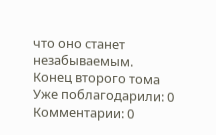что оно станет незабываемым.
Конец второго тома
Уже поблагодарили: 0
Комментарии: 0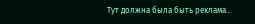Тут должна была быть реклама...